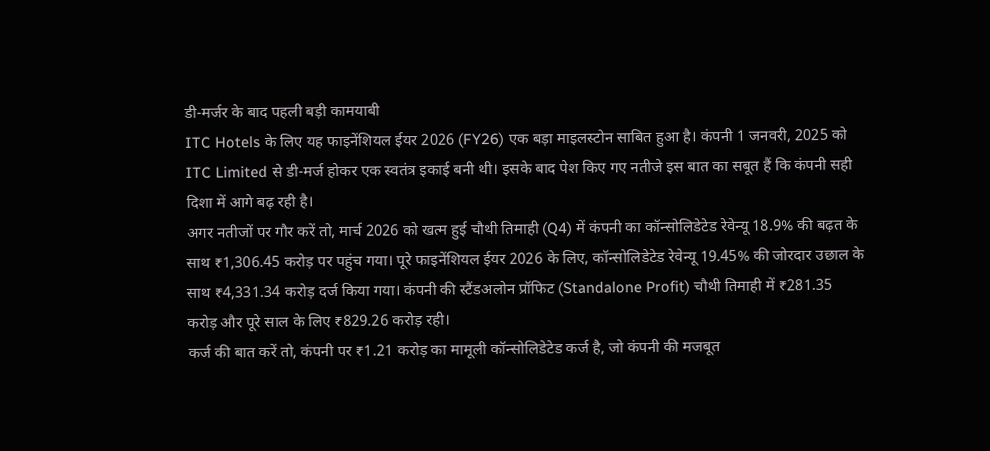डी-मर्जर के बाद पहली बड़ी कामयाबी
ITC Hotels के लिए यह फाइनेंशियल ईयर 2026 (FY26) एक बड़ा माइलस्टोन साबित हुआ है। कंपनी 1 जनवरी, 2025 को ITC Limited से डी-मर्ज होकर एक स्वतंत्र इकाई बनी थी। इसके बाद पेश किए गए नतीजे इस बात का सबूत हैं कि कंपनी सही दिशा में आगे बढ़ रही है।
अगर नतीजों पर गौर करें तो, मार्च 2026 को खत्म हुई चौथी तिमाही (Q4) में कंपनी का कॉन्सोलिडेटेड रेवेन्यू 18.9% की बढ़त के साथ ₹1,306.45 करोड़ पर पहुंच गया। पूरे फाइनेंशियल ईयर 2026 के लिए, कॉन्सोलिडेटेड रेवेन्यू 19.45% की जोरदार उछाल के साथ ₹4,331.34 करोड़ दर्ज किया गया। कंपनी की स्टैंडअलोन प्रॉफिट (Standalone Profit) चौथी तिमाही में ₹281.35 करोड़ और पूरे साल के लिए ₹829.26 करोड़ रही।
कर्ज की बात करें तो, कंपनी पर ₹1.21 करोड़ का मामूली कॉन्सोलिडेटेड कर्ज है, जो कंपनी की मजबूत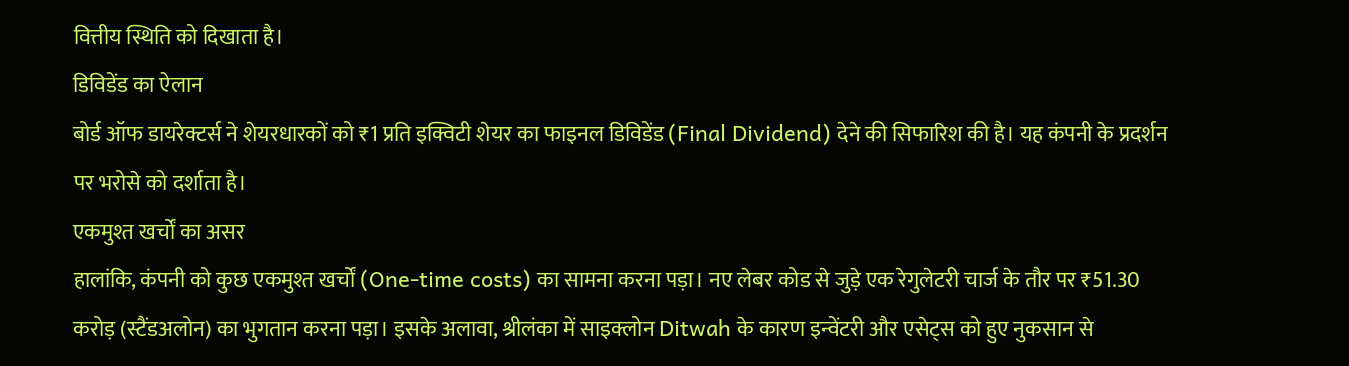वित्तीय स्थिति को दिखाता है।
डिविडेंड का ऐलान
बोर्ड ऑफ डायरेक्टर्स ने शेयरधारकों को ₹1 प्रति इक्विटी शेयर का फाइनल डिविडेंड (Final Dividend) देने की सिफारिश की है। यह कंपनी के प्रदर्शन पर भरोसे को दर्शाता है।
एकमुश्त खर्चों का असर
हालांकि, कंपनी को कुछ एकमुश्त खर्चों (One-time costs) का सामना करना पड़ा। नए लेबर कोड से जुड़े एक रेगुलेटरी चार्ज के तौर पर ₹51.30 करोड़ (स्टैंडअलोन) का भुगतान करना पड़ा। इसके अलावा, श्रीलंका में साइक्लोन Ditwah के कारण इन्वेंटरी और एसेट्स को हुए नुकसान से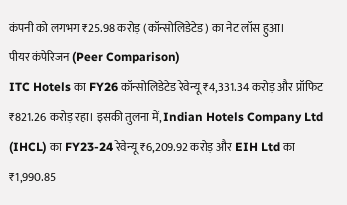कंपनी को लगभग ₹25.98 करोड़ (कॉन्सोलिडेटेड) का नेट लॉस हुआ।
पीयर कंपेरिजन (Peer Comparison)
ITC Hotels का FY26 कॉन्सोलिडेटेड रेवेन्यू ₹4,331.34 करोड़ और प्रॉफिट ₹821.26 करोड़ रहा। इसकी तुलना में, Indian Hotels Company Ltd (IHCL) का FY23-24 रेवेन्यू ₹6,209.92 करोड़ और EIH Ltd का ₹1,990.85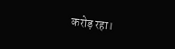करोड़ रहा।